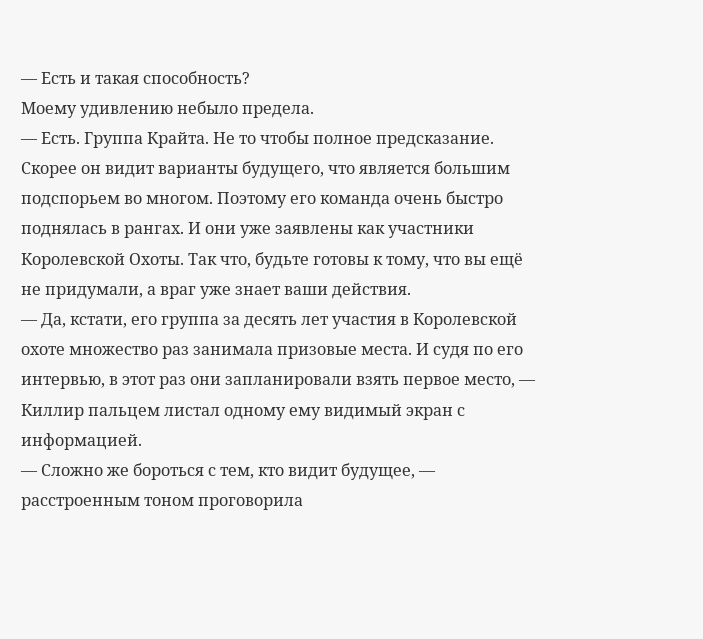— Есть и такая способность?
Моему удивлению небыло предела.
— Есть. Группа Крайта. Не то чтобы полное предсказание. Скорее он видит варианты будущего, что является большим подспорьем во многом. Поэтому его команда очень быстро поднялась в рангах. И они уже заявлены как участники Королевской Охоты. Так что, будьте готовы к тому, что вы ещё не придумали, а враг уже знает ваши действия.
— Да, кстати, его группа за десять лет участия в Королевской охоте множество раз занимала призовые места. И судя по его интервью, в этот раз они запланировали взять первое место, — Киллир пальцем листал одному ему видимый экран с информацией.
— Сложно же бороться с тем, кто видит будущее, — расстроенным тоном проговорила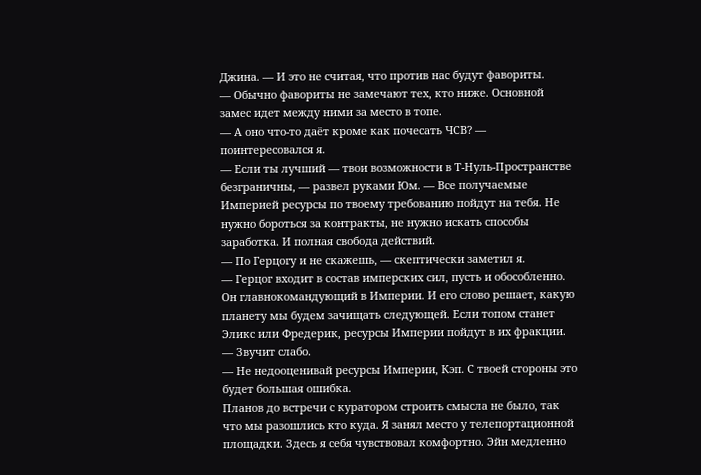Джина. — И это не считая, что против нас будут фавориты.
— Обычно фавориты не замечают тех, кто ниже. Основной замес идет между ними за место в топе.
— А оно что-то даёт кроме как почесать ЧСВ? — поинтересовался я.
— Если ты лучший — твои возможности в Т-Нуль-Пространстве безграничны, — развел руками Юм. — Все получаемые Империей ресурсы по твоему требованию пойдут на тебя. Не нужно бороться за контракты, не нужно искать способы заработка. И полная свобода действий.
— По Герцогу и не скажешь, — скептически заметил я.
— Герцог входит в состав имперских сил, пусть и обособленно. Он главнокомандующий в Империи. И его слово решает, какую планету мы будем зачищать следующей. Если топом станет Эликс или Фредерик, ресурсы Империи пойдут в их фракции.
— Звучит слабо.
— Не недооценивай ресурсы Империи, Кэп. С твоей стороны это будет большая ошибка.
Планов до встречи с куратором строить смысла не было, так что мы разошлись кто куда. Я занял место у телепортационной площадки. Здесь я себя чувствовал комфортно. Эйн медленно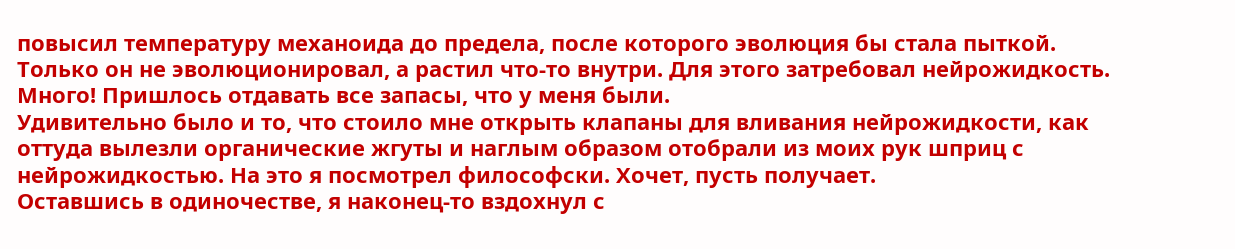повысил температуру механоида до предела, после которого эволюция бы стала пыткой. Только он не эволюционировал, а растил что-то внутри. Для этого затребовал нейрожидкость. Много! Пришлось отдавать все запасы, что у меня были.
Удивительно было и то, что стоило мне открыть клапаны для вливания нейрожидкости, как оттуда вылезли органические жгуты и наглым образом отобрали из моих рук шприц с нейрожидкостью. На это я посмотрел философски. Хочет, пусть получает.
Оставшись в одиночестве, я наконец-то вздохнул с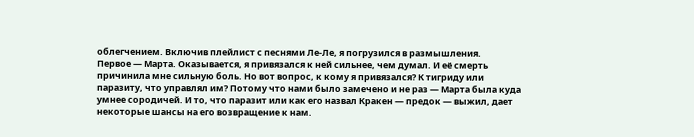облегчением. Включив плейлист с песнями Ле-Ле, я погрузился в размышления.
Первое — Марта. Оказывается, я привязался к ней сильнее, чем думал. И её смерть причинила мне сильную боль. Но вот вопрос, к кому я привязался? К тигриду или паразиту, что управлял им? Потому что нами было замечено и не раз — Марта была куда умнее сородичей. И то, что паразит или как его назвал Кракен — предок — выжил, дает некоторые шансы на его возвращение к нам.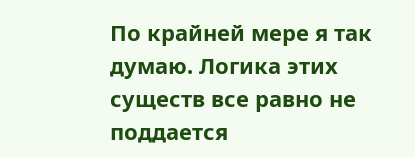По крайней мере я так думаю. Логика этих существ все равно не поддается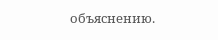объяснению.